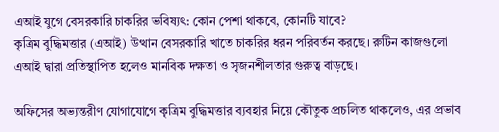এআই যুগে বেসরকারি চাকরির ভবিষ্যৎ: কোন পেশা থাকবে, কোনটি যাবে?
কৃত্রিম বুদ্ধিমত্তার (এআই) উত্থান বেসরকারি খাতে চাকরির ধরন পরিবর্তন করছে। রুটিন কাজগুলো এআই দ্বারা প্রতিস্থাপিত হলেও মানবিক দক্ষতা ও সৃজনশীলতার গুরুত্ব বাড়ছে।

অফিসের অভ্যন্তরীণ যোগাযোগে কৃত্রিম বুদ্ধিমত্তার ব্যবহার নিয়ে কৌতুক প্রচলিত থাকলেও, এর প্রভাব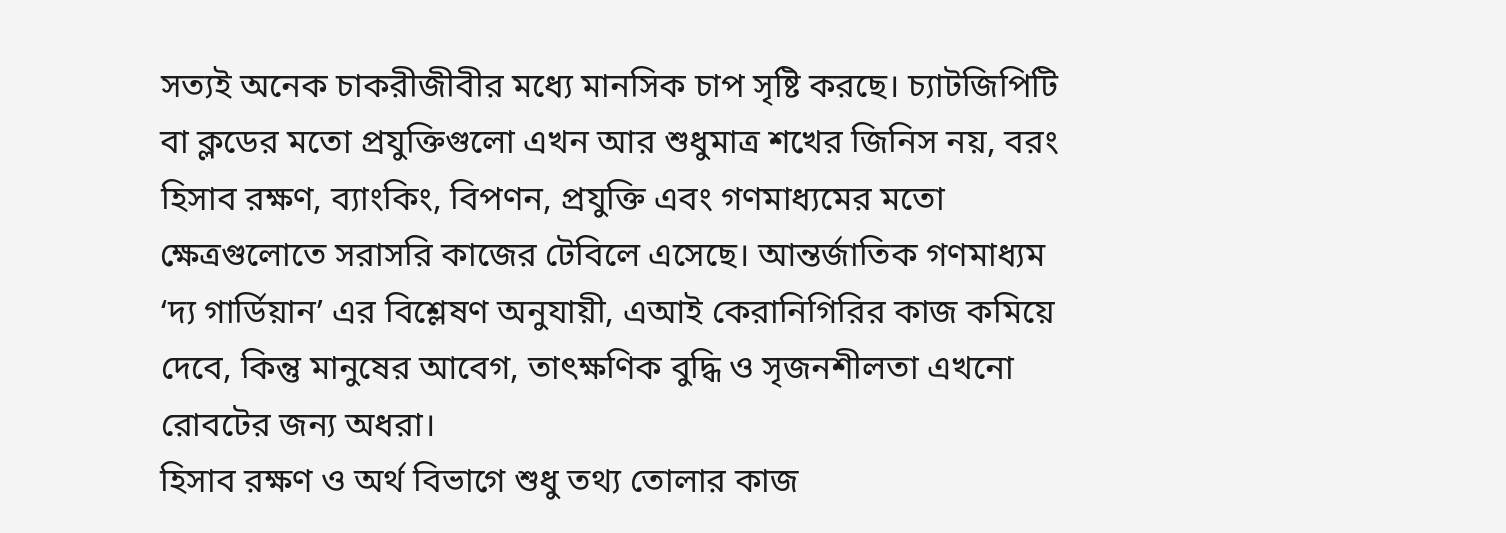সত্যই অনেক চাকরীজীবীর মধ্যে মানসিক চাপ সৃষ্টি করছে। চ্যাটজিপিটি বা ক্লডের মতো প্রযুক্তিগুলো এখন আর শুধুমাত্র শখের জিনিস নয়, বরং হিসাব রক্ষণ, ব্যাংকিং, বিপণন, প্রযুক্তি এবং গণমাধ্যমের মতো ক্ষেত্রগুলোতে সরাসরি কাজের টেবিলে এসেছে। আন্তর্জাতিক গণমাধ্যম ‘দ্য গার্ডিয়ান’ এর বিশ্লেষণ অনুযায়ী, এআই কেরানিগিরির কাজ কমিয়ে দেবে, কিন্তু মানুষের আবেগ, তাৎক্ষণিক বুদ্ধি ও সৃজনশীলতা এখনো রোবটের জন্য অধরা।
হিসাব রক্ষণ ও অর্থ বিভাগে শুধু তথ্য তোলার কাজ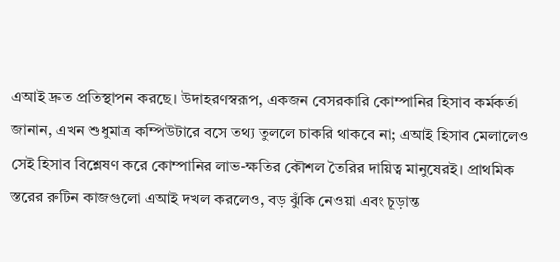এআই দ্রুত প্রতিস্থাপন করছে। উদাহরণস্বরূপ, একজন বেসরকারি কোম্পানির হিসাব কর্মকর্তা জানান, এখন শুধুমাত্র কম্পিউটারে বসে তথ্য তুললে চাকরি থাকবে না; এআই হিসাব মেলালেও সেই হিসাব বিশ্লেষণ করে কোম্পানির লাভ-ক্ষতির কৌশল তৈরির দায়িত্ব মানুষেরই। প্রাথমিক স্তরের রুটিন কাজগুলো এআই দখল করলেও, বড় ঝুঁকি নেওয়া এবং চূড়ান্ত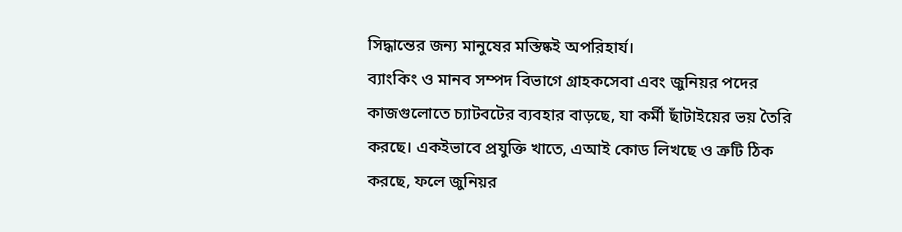সিদ্ধান্তের জন্য মানুষের মস্তিষ্কই অপরিহার্য।
ব্যাংকিং ও মানব সম্পদ বিভাগে গ্রাহকসেবা এবং জুনিয়র পদের কাজগুলোতে চ্যাটবটের ব্যবহার বাড়ছে, যা কর্মী ছাঁটাইয়ের ভয় তৈরি করছে। একইভাবে প্রযুক্তি খাতে, এআই কোড লিখছে ও ত্রুটি ঠিক করছে, ফলে জুনিয়র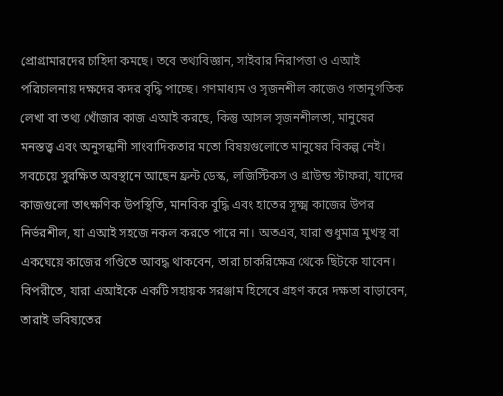প্রোগ্রামারদের চাহিদা কমছে। তবে তথ্যবিজ্ঞান, সাইবার নিরাপত্তা ও এআই পরিচালনায় দক্ষদের কদর বৃদ্ধি পাচ্ছে। গণমাধ্যম ও সৃজনশীল কাজেও গতানুগতিক লেখা বা তথ্য খোঁজার কাজ এআই করছে, কিন্তু আসল সৃজনশীলতা, মানুষের মনস্তত্ত্ব এবং অনুসন্ধানী সাংবাদিকতার মতো বিষয়গুলোতে মানুষের বিকল্প নেই।
সবচেয়ে সুরক্ষিত অবস্থানে আছেন ফ্রন্ট ডেস্ক, লজিস্টিকস ও গ্রাউন্ড স্টাফরা, যাদের কাজগুলো তাৎক্ষণিক উপস্থিতি, মানবিক বুদ্ধি এবং হাতের সূক্ষ্ম কাজের উপর নির্ভরশীল, যা এআই সহজে নকল করতে পারে না। অতএব, যারা শুধুমাত্র মুখস্থ বা একঘেয়ে কাজের গণ্ডিতে আবদ্ধ থাকবেন, তারা চাকরিক্ষেত্র থেকে ছিটকে যাবেন। বিপরীতে, যারা এআইকে একটি সহায়ক সরঞ্জাম হিসেবে গ্রহণ করে দক্ষতা বাড়াবেন, তারাই ভবিষ্যতের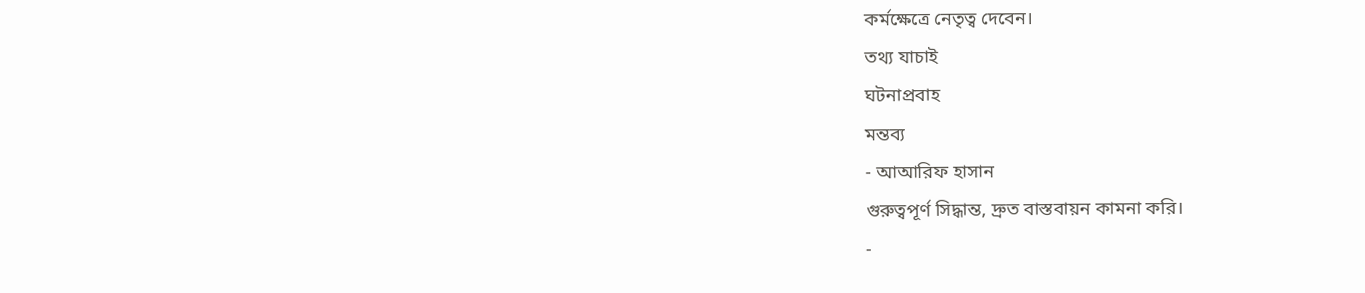কর্মক্ষেত্রে নেতৃত্ব দেবেন।
তথ্য যাচাই
ঘটনাপ্রবাহ
মন্তব্য
- আআরিফ হাসান
গুরুত্বপূর্ণ সিদ্ধান্ত, দ্রুত বাস্তবায়ন কামনা করি।
-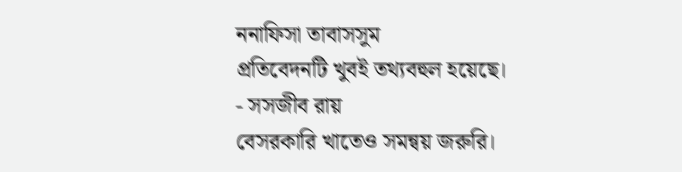ননাফিসা তাবাসসুম
প্রতিবেদনটি খুবই তথ্যবহুল হয়েছে।
- সসজীব রায়
বেসরকারি খাতেও সমন্বয় জরুরি।